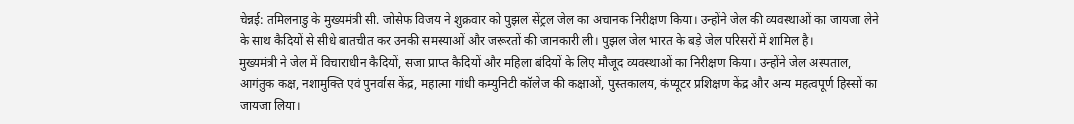चेन्नई: तमिलनाडु के मुख्यमंत्री सी. जोसेफ विजय ने शुक्रवार को पुझल सेंट्रल जेल का अचानक निरीक्षण किया। उन्होंने जेल की व्यवस्थाओं का जायजा लेने के साथ कैदियों से सीधे बातचीत कर उनकी समस्याओं और जरूरतों की जानकारी ली। पुझल जेल भारत के बड़े जेल परिसरों में शामिल है।
मुख्यमंत्री ने जेल में विचाराधीन कैदियों, सजा प्राप्त कैदियों और महिला बंदियों के लिए मौजूद व्यवस्थाओं का निरीक्षण किया। उन्होंने जेल अस्पताल, आगंतुक कक्ष, नशामुक्ति एवं पुनर्वास केंद्र, महात्मा गांधी कम्युनिटी कॉलेज की कक्षाओं, पुस्तकालय, कंप्यूटर प्रशिक्षण केंद्र और अन्य महत्वपूर्ण हिस्सों का जायजा लिया।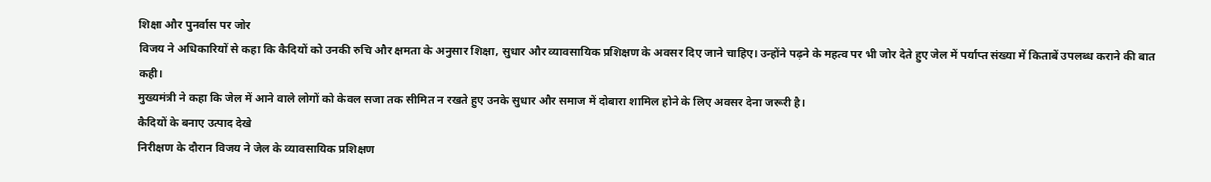शिक्षा और पुनर्वास पर जोर
विजय ने अधिकारियों से कहा कि कैदियों को उनकी रुचि और क्षमता के अनुसार शिक्षा, सुधार और व्यावसायिक प्रशिक्षण के अवसर दिए जाने चाहिए। उन्होंने पढ़ने के महत्व पर भी जोर देते हुए जेल में पर्याप्त संख्या में किताबें उपलब्ध कराने की बात कही।
मुख्यमंत्री ने कहा कि जेल में आने वाले लोगों को केवल सजा तक सीमित न रखते हुए उनके सुधार और समाज में दोबारा शामिल होने के लिए अवसर देना जरूरी है।
कैदियों के बनाए उत्पाद देखे
निरीक्षण के दौरान विजय ने जेल के व्यावसायिक प्रशिक्षण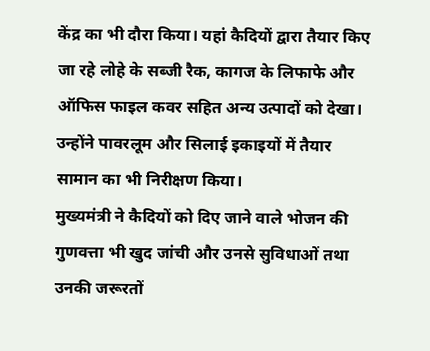केंद्र का भी दौरा किया। यहां कैदियों द्वारा तैयार किए जा रहे लोहे के सब्जी रैक, कागज के लिफाफे और ऑफिस फाइल कवर सहित अन्य उत्पादों को देखा। उन्होंने पावरलूम और सिलाई इकाइयों में तैयार सामान का भी निरीक्षण किया।
मुख्यमंत्री ने कैदियों को दिए जाने वाले भोजन की गुणवत्ता भी खुद जांची और उनसे सुविधाओं तथा उनकी जरूरतों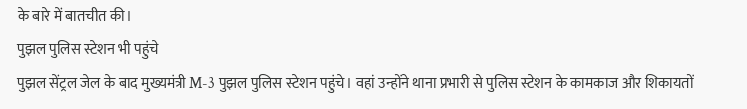के बारे में बातचीत की।
पुझल पुलिस स्टेशन भी पहुंचे
पुझल सेंट्रल जेल के बाद मुख्यमंत्री M-3 पुझल पुलिस स्टेशन पहुंचे। वहां उन्होंने थाना प्रभारी से पुलिस स्टेशन के कामकाज और शिकायतों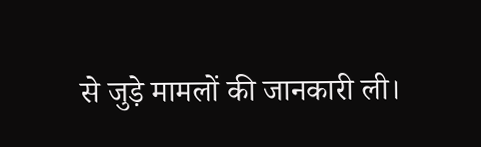से जुड़े मामलों की जानकारी ली।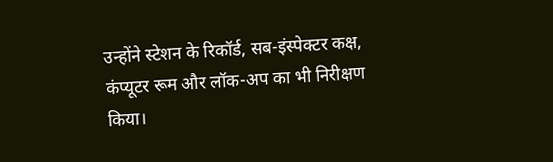उन्होंने स्टेशन के रिकॉर्ड, सब-इंस्पेक्टर कक्ष, कंप्यूटर रूम और लॉक-अप का भी निरीक्षण किया।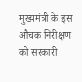मुख्यमंत्री के इस औचक निरीक्षण को सरकारी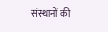संस्थानों की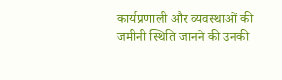कार्यप्रणाली और व्यवस्थाओं की जमीनी स्थिति जानने की उनकी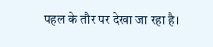पहल के तौर पर देखा जा रहा है।